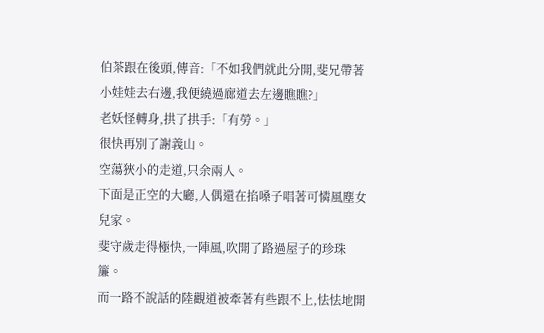伯茶跟在後頭,傳音:「不如我們就此分開,斐兄帶著小娃娃去右邊,我便繞過廊道去左邊瞧瞧?」
老妖怪轉身,拱了拱手:「有勞。」
很快再別了謝義山。
空蕩狹小的走道,只余兩人。
下面是正空的大廳,人偶還在掐嗓子唱著可憐風塵女兒家。
斐守歲走得極快,一陣風,吹開了路過屋子的珍珠簾。
而一路不說話的陸觀道被牽著有些跟不上,怯怯地開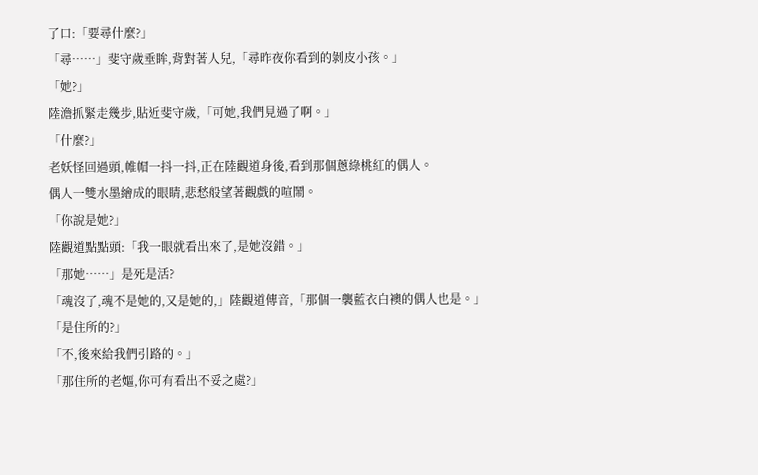了口:「要尋什麼?」
「尋……」斐守歲垂眸,背對著人兒,「尋昨夜你看到的剝皮小孩。」
「她?」
陸澹抓緊走幾步,貼近斐守歲,「可她,我們見過了啊。」
「什麼?」
老妖怪回過頭,帷帽一抖一抖,正在陸觀道身後,看到那個蔥綠桃紅的偶人。
偶人一雙水墨繪成的眼睛,悲愁般望著觀戲的喧鬧。
「你說是她?」
陸觀道點點頭:「我一眼就看出來了,是她沒錯。」
「那她……」是死是活?
「魂沒了,魂不是她的,又是她的,」陸觀道傳音,「那個一襲藍衣白襖的偶人也是。」
「是住所的?」
「不,後來給我們引路的。」
「那住所的老嫗,你可有看出不妥之處?」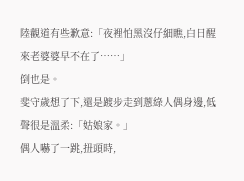陸觀道有些歉意:「夜裡怕黑沒仔細瞧,白日醒來老婆婆早不在了……」
倒也是。
斐守歲想了下,還是踱步走到蔥綠人偶身邊,低聲很是溫柔:「姑娘家。」
偶人嚇了一跳,扭頭時,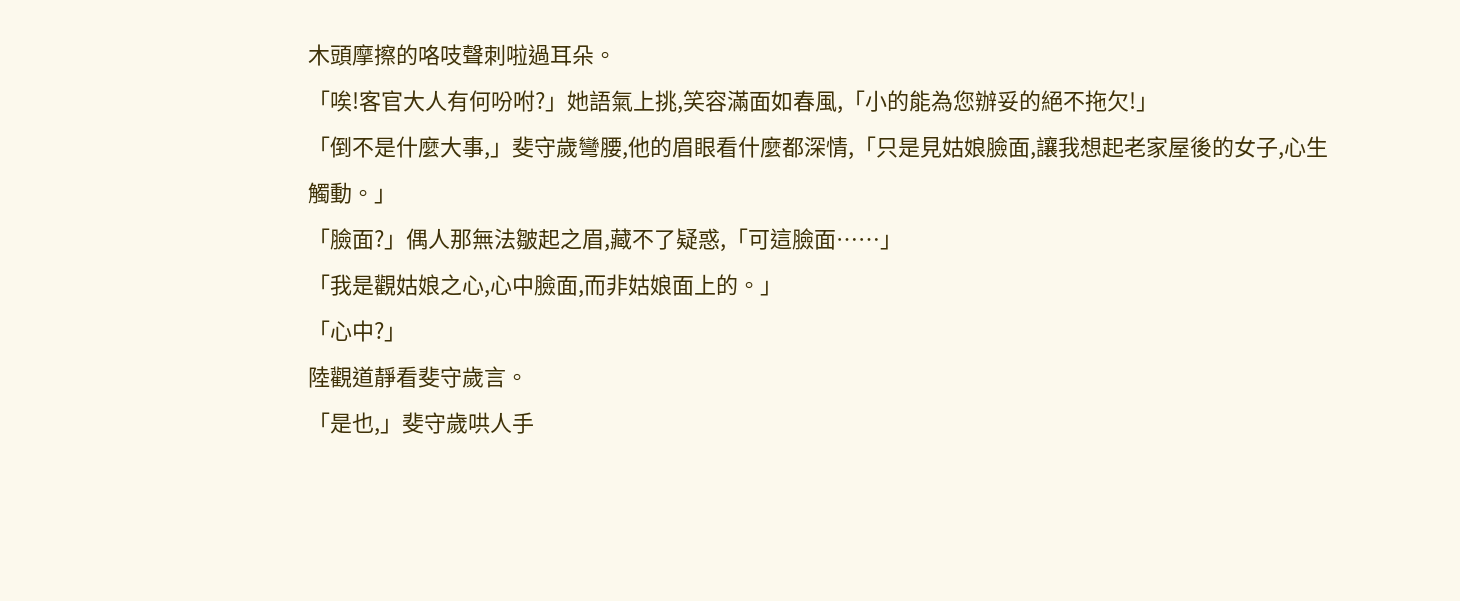木頭摩擦的咯吱聲刺啦過耳朵。
「唉!客官大人有何吩咐?」她語氣上挑,笑容滿面如春風,「小的能為您辦妥的絕不拖欠!」
「倒不是什麼大事,」斐守歲彎腰,他的眉眼看什麼都深情,「只是見姑娘臉面,讓我想起老家屋後的女子,心生觸動。」
「臉面?」偶人那無法皺起之眉,藏不了疑惑,「可這臉面……」
「我是觀姑娘之心,心中臉面,而非姑娘面上的。」
「心中?」
陸觀道靜看斐守歲言。
「是也,」斐守歲哄人手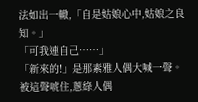法如出一轍,「自是姑娘心中,姑娘之良知。」
「可我連自己……」
「新來的!」是那素雅人偶大喊一聲。
被這聲唬住,蔥綠人偶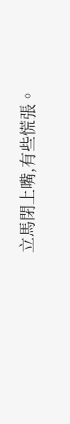立馬閉上嘴,有些慌張。